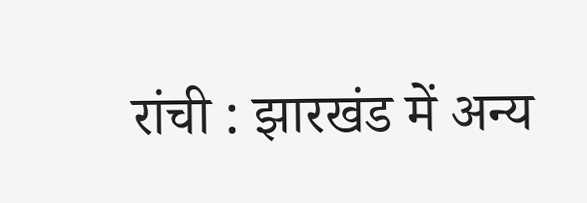रांची : झारखंड में अन्य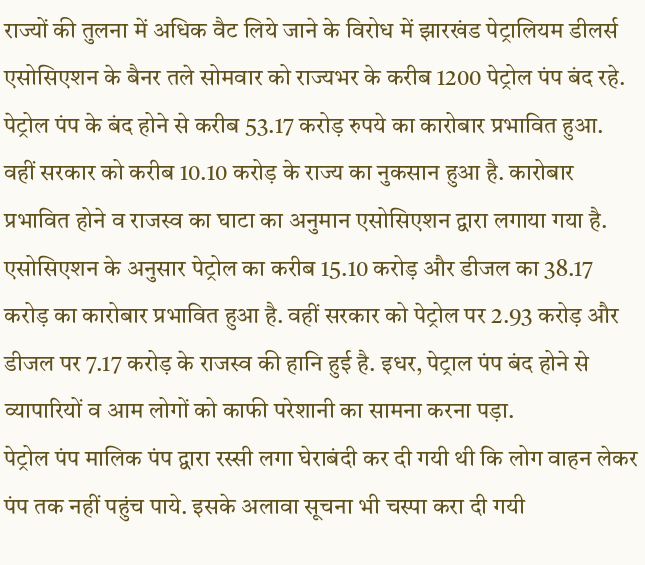राज्यों की तुलना में अधिक वैट लिये जाने के विरोध में झारखंड पेट्रालियम डीलर्स एसोसिएशन के बैनर तले सोमवार को राज्यभर के करीब 1200 पेट्रोल पंप बंद रहे. पेट्रोल पंप के बंद होने से करीब 53.17 करोड़ रुपये का कारोबार प्रभावित हुआ. वहीं सरकार को करीब 10.10 करोड़ के राज्य का नुकसान हुआ है. कारोबार प्रभावित होने व राजस्व का घाटा का अनुमान एसोसिएशन द्वारा लगाया गया है.
एसोसिएशन के अनुसार पेट्रोल का करीब 15.10 करोड़ और डीजल का 38.17 करोड़ का कारोबार प्रभावित हुआ है. वहीं सरकार को पेट्रोल पर 2.93 करोड़ और डीजल पर 7.17 करोड़ के राजस्व की हानि हुई है. इधर, पेट्राल पंप बंद होने से व्यापारियों व आम लोगों को काफी परेशानी का सामना करना पड़ा.
पेट्रोल पंप मालिक पंप द्वारा रस्सी लगा घेराबंदी कर दी गयी थी कि लोग वाहन लेकर पंप तक नहीं पहुंच पाये. इसके अलावा सूचना भी चस्पा करा दी गयी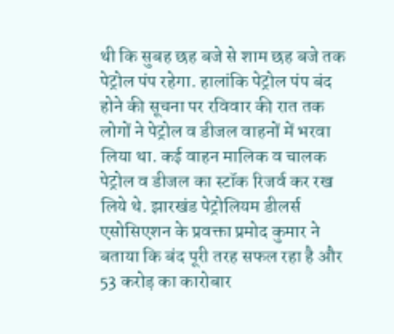थी कि सुबह छह बजे से शाम छह बजे तक पेट्रोल पंप रहेगा. हालांकि पेट्रोल पंप बंद होने की सूचना पर रविवार की रात तक लोगों ने पेट्रोल व डीजल वाहनों में भरवा लिया था. कई वाहन मालिक व चालक पेट्रोल व डीजल का स्टॉक रिजर्व कर रख लिये थे. झारखंड पेट्रोलियम डीलर्स एसोसिएशन के प्रवक्ता प्रमोद कुमार ने बताया कि बंद पूरी तरह सफल रहा है और 53 करोड़ का कारोबार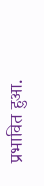प्रभावित हुआ.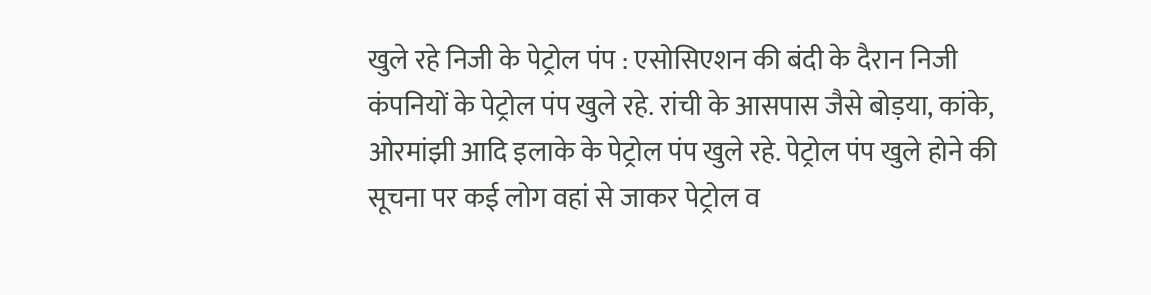खुले रहे निजी के पेट्रोल पंप : एसोसिएशन की बंदी के दैरान निजी कंपनियों के पेट्रोल पंप खुले रहे. रांची के आसपास जैसे बोड़या, कांके, ओरमांझी आदि इलाके के पेट्रोल पंप खुले रहे. पेट्रोल पंप खुले होने की सूचना पर कई लोग वहां से जाकर पेट्रोल व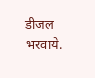डीजल भरवाये.